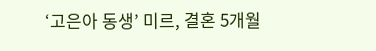‘고은아 동생’ 미르, 결혼 5개월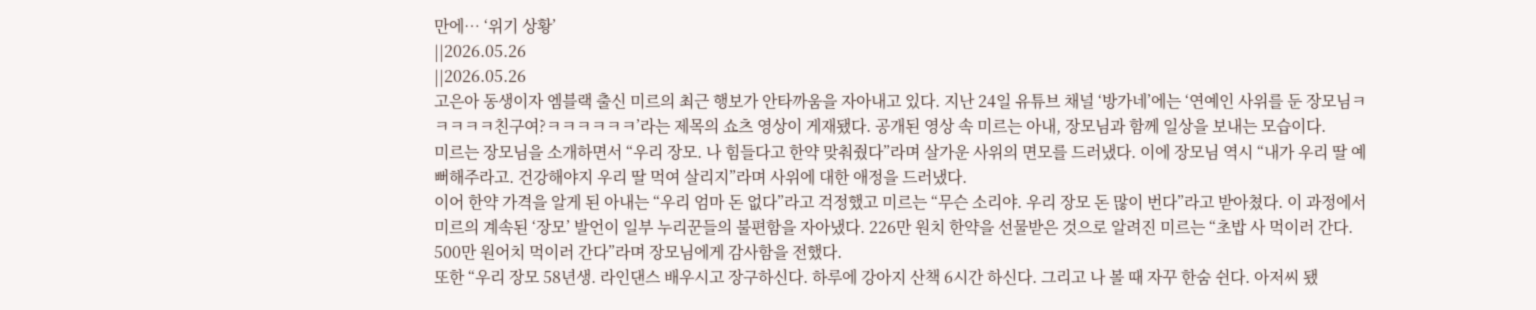만에… ‘위기 상황’
||2026.05.26
||2026.05.26
고은아 동생이자 엠블랙 출신 미르의 최근 행보가 안타까움을 자아내고 있다. 지난 24일 유튜브 채널 ‘방가네’에는 ‘연예인 사위를 둔 장모님ㅋㅋㅋㅋㅋ친구여?ㅋㅋㅋㅋㅋㅋ’라는 제목의 쇼츠 영상이 게재됐다. 공개된 영상 속 미르는 아내, 장모님과 함께 일상을 보내는 모습이다.
미르는 장모님을 소개하면서 “우리 장모. 나 힘들다고 한약 맞춰줬다”라며 살가운 사위의 면모를 드러냈다. 이에 장모님 역시 “내가 우리 딸 예뻐해주라고. 건강해야지 우리 딸 먹여 살리지”라며 사위에 대한 애정을 드러냈다.
이어 한약 가격을 알게 된 아내는 “우리 엄마 돈 없다”라고 걱정했고 미르는 “무슨 소리야. 우리 장모 돈 많이 번다”라고 받아쳤다. 이 과정에서 미르의 계속된 ‘장모’ 발언이 일부 누리꾼들의 불편함을 자아냈다. 226만 원치 한약을 선물받은 것으로 알려진 미르는 “초밥 사 먹이러 간다. 500만 원어치 먹이러 간다”라며 장모님에게 감사함을 전했다.
또한 “우리 장모 58년생. 라인댄스 배우시고 장구하신다. 하루에 강아지 산책 6시간 하신다. 그리고 나 볼 때 자꾸 한숨 쉰다. 아저씨 됐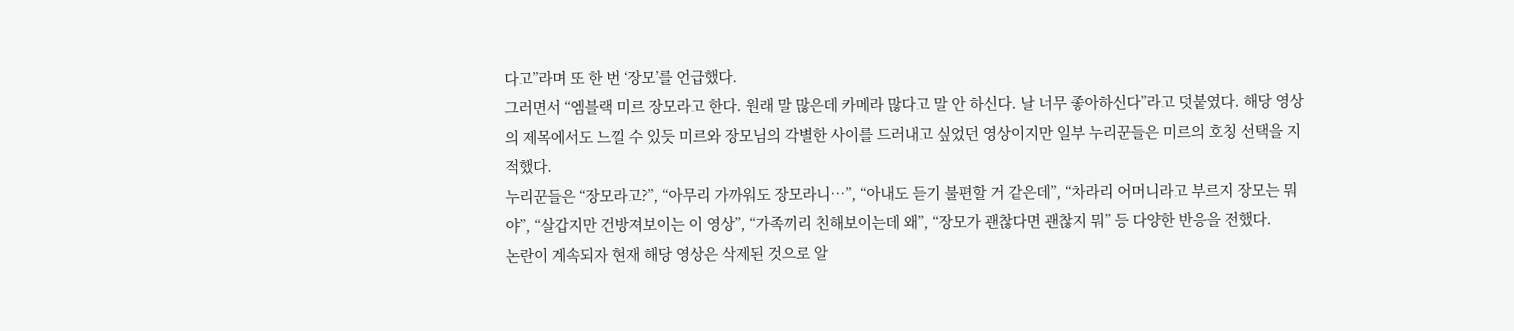다고”라며 또 한 번 ‘장모’를 언급했다.
그러면서 “엠블랙 미르 장모라고 한다. 원래 말 많은데 카메라 많다고 말 안 하신다. 날 너무 좋아하신다”라고 덧붙였다. 해당 영상의 제목에서도 느낄 수 있듯 미르와 장모님의 각별한 사이를 드러내고 싶었던 영상이지만 일부 누리꾼들은 미르의 호칭 선택을 지적했다.
누리꾼들은 “장모라고?”, “아무리 가까워도 장모라니…”, “아내도 듣기 불편할 거 같은데”, “차라리 어머니라고 부르지 장모는 뭐야”, “살갑지만 건방져보이는 이 영상”, “가족끼리 친해보이는데 왜”, “장모가 괜찮다면 괜찮지 뭐” 등 다양한 반응을 전했다.
논란이 계속되자 현재 해당 영상은 삭제된 것으로 알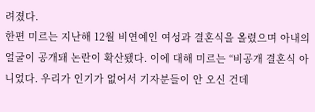려졌다.
한편 미르는 지난해 12월 비연예인 여성과 결혼식을 올렸으며 아내의 얼굴이 공개돼 논란이 확산됐다. 이에 대해 미르는 “비공개 결혼식 아니었다. 우리가 인기가 없어서 기자분들이 안 오신 건데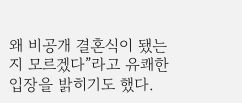왜 비공개 결혼식이 됐는지 모르겠다”라고 유쾌한 입장을 밝히기도 했다.